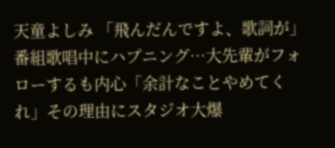天童よしみ 「飛んだんですよ、歌詞が」番組歌唱中にハプニング…大先輩がフォローするも内心「余計なことやめてくれ」その理由にスタジオ大爆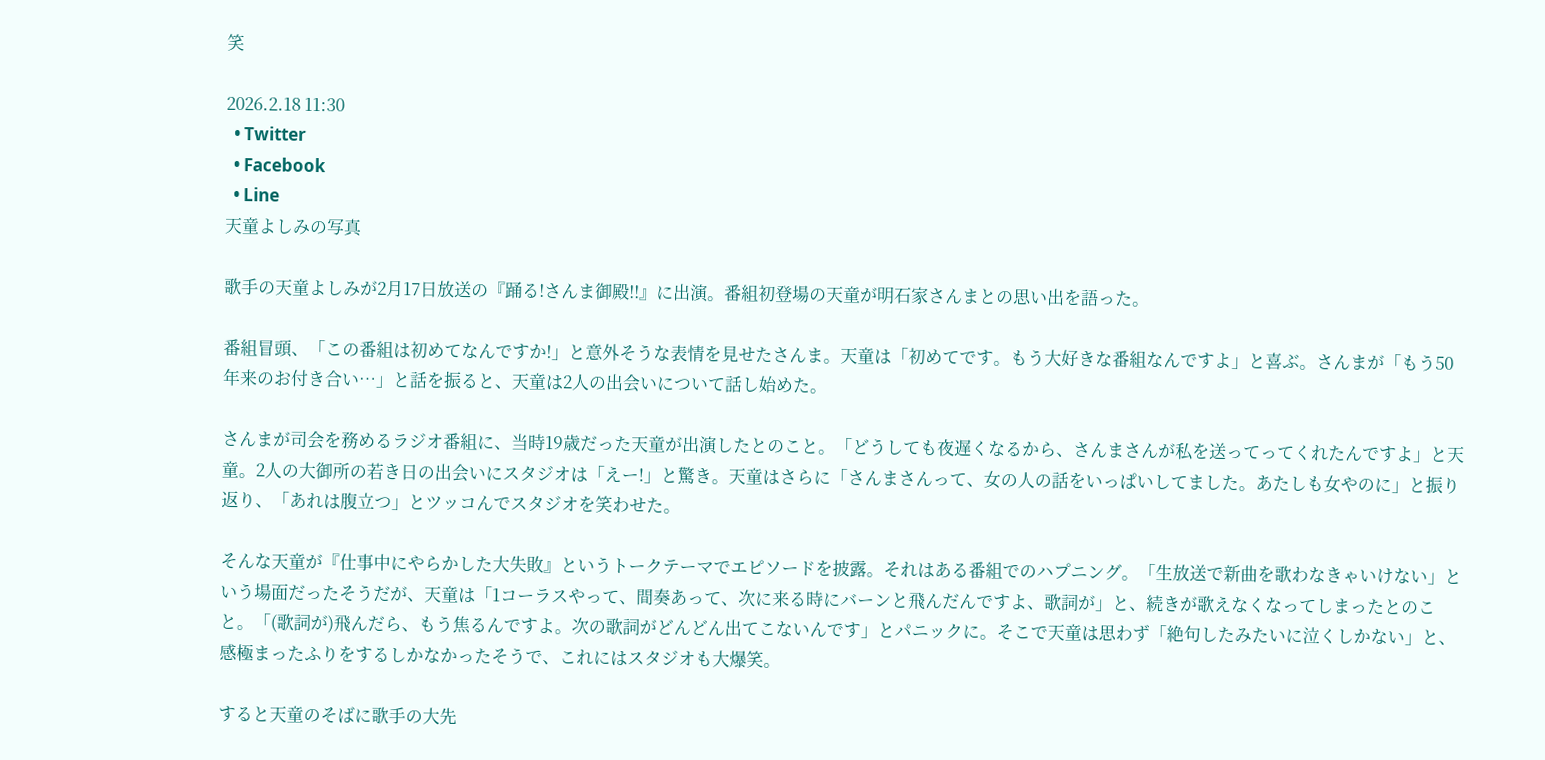笑

2026.2.18 11:30
  • Twitter
  • Facebook
  • Line
天童よしみの写真

歌手の天童よしみが2月17日放送の『踊る!さんま御殿!!』に出演。番組初登場の天童が明石家さんまとの思い出を語った。

番組冒頭、「この番組は初めてなんですか!」と意外そうな表情を見せたさんま。天童は「初めてです。もう大好きな番組なんですよ」と喜ぶ。さんまが「もう50年来のお付き合い…」と話を振ると、天童は2人の出会いについて話し始めた。

さんまが司会を務めるラジオ番組に、当時19歳だった天童が出演したとのこと。「どうしても夜遅くなるから、さんまさんが私を送ってってくれたんですよ」と天童。2人の大御所の若き日の出会いにスタジオは「えー!」と驚き。天童はさらに「さんまさんって、女の人の話をいっぱいしてました。あたしも女やのに」と振り返り、「あれは腹立つ」とツッコんでスタジオを笑わせた。

そんな天童が『仕事中にやらかした大失敗』というトークテーマでエピソードを披露。それはある番組でのハプニング。「生放送で新曲を歌わなきゃいけない」という場面だったそうだが、天童は「1コーラスやって、間奏あって、次に来る時にバーンと飛んだんですよ、歌詞が」と、続きが歌えなくなってしまったとのこと。「(歌詞が)飛んだら、もう焦るんですよ。次の歌詞がどんどん出てこないんです」とパニックに。そこで天童は思わず「絶句したみたいに泣くしかない」と、感極まったふりをするしかなかったそうで、これにはスタジオも大爆笑。

すると天童のそばに歌手の大先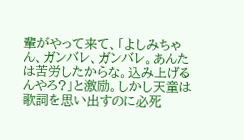輩がやって来て、「よしみちゃん、ガンバレ、ガンバレ。あんたは苦労したからな。込み上げるんやろ?」と激励。しかし天童は歌詞を思い出すのに必死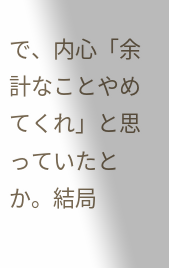で、内心「余計なことやめてくれ」と思っていたとか。結局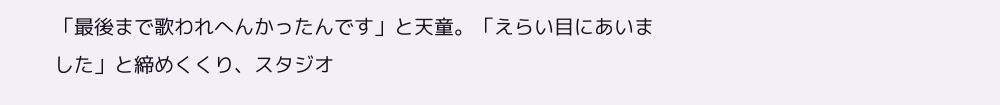「最後まで歌われへんかったんです」と天童。「えらい目にあいました」と締めくくり、スタジオ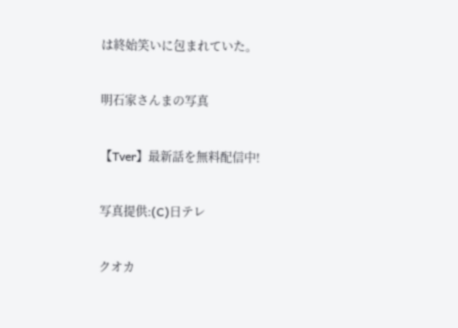は終始笑いに包まれていた。

明石家さんまの写真

【Tver】最新話を無料配信中!

写真提供:(C)日テレ

クオカ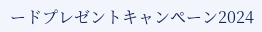ードプレゼントキャンペーン2024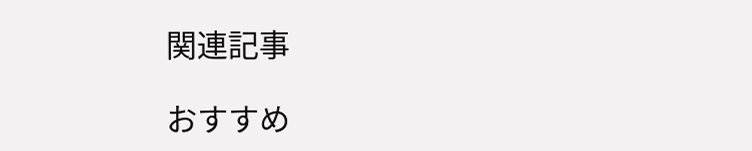関連記事

おすすめ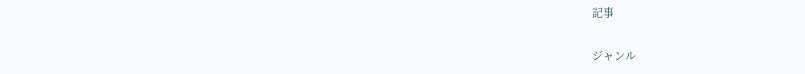記事

ジャンル